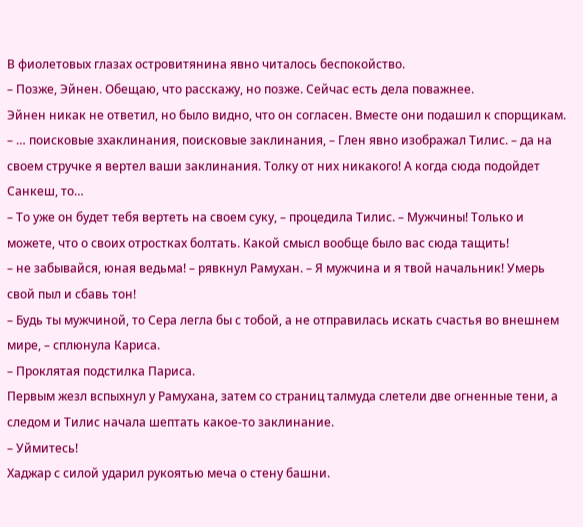В фиолетовых глазах островитянина явно читалось беспокойство.
– Позже, Эйнен. Обещаю, что расскажу, но позже. Сейчас есть дела поважнее.
Эйнен никак не ответил, но было видно, что он согласен. Вместе они подашил к спорщикам.
– … поисковые зхаклинания, поисковые заклинания, – Глен явно изображал Тилис. – да на своем стручке я вертел ваши заклинания. Толку от них никакого! А когда сюда подойдет Санкеш, то…
– То уже он будет тебя вертеть на своем суку, – процедила Тилис. – Мужчины! Только и можете, что о своих отростках болтать. Какой смысл вообще было вас сюда тащить!
– не забывайся, юная ведьма! – рявкнул Рамухан. – Я мужчина и я твой начальник! Умерь свой пыл и сбавь тон!
– Будь ты мужчиной, то Сера легла бы с тобой, а не отправилась искать счастья во внешнем мире, – сплюнула Кариса.
– Проклятая подстилка Париса.
Первым жезл вспыхнул у Рамухана, затем со страниц талмуда слетели две огненные тени, а следом и Тилис начала шептать какое-то заклинание.
– Уймитесь!
Хаджар с силой ударил рукоятью меча о стену башни.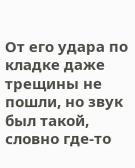От его удара по кладке даже трещины не пошли, но звук был такой, словно где-то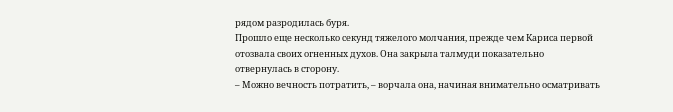рядом разродилась буря.
Прошло еще несколько секунд тяжелого молчания, прежде чем Кариса первой отозвала своих огненных духов. Она закрыла талмуди показательно отвернулась в сторону.
– Можно вечность потратить, – ворчала она, начиная внимательно осматривать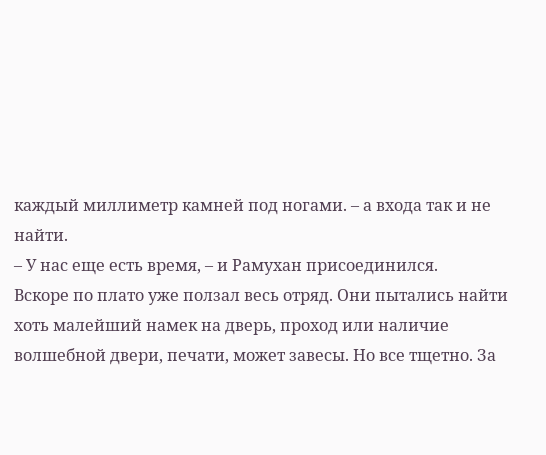каждый миллиметр камней под ногами. – а входа так и не найти.
– У нас еще есть время, – и Рамухан присоединился.
Вскоре по плато уже ползал весь отряд. Они пытались найти хоть малейший намек на дверь, проход или наличие волшебной двери, печати, может завесы. Но все тщетно. За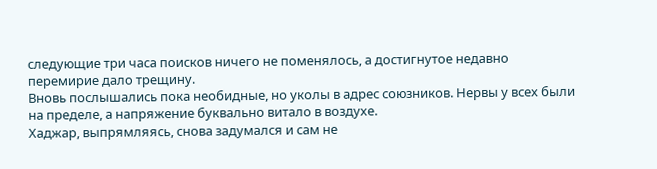следующие три часа поисков ничего не поменялось, а достигнутое недавно перемирие дало трещину.
Вновь послышались пока необидные, но уколы в адрес союзников. Нервы у всех были на пределе, а напряжение буквально витало в воздухе.
Хаджар, выпрямляясь, снова задумался и сам не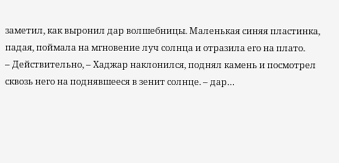заметил, как выронил дар волшебницы. Маленькая синяя пластинка, падая, поймала на мгновение луч солнца и отразила его на плато.
– Действительно, – Хаджар наклонился, поднял камень и посмотрел сквозь него на поднявшееся в зенит солнце. – дар…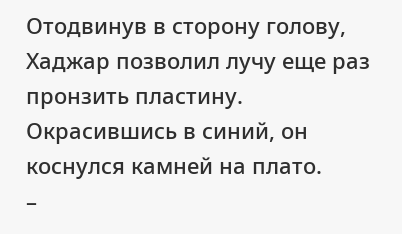Отодвинув в сторону голову, Хаджар позволил лучу еще раз пронзить пластину. Окрасившись в синий, он коснулся камней на плато.
–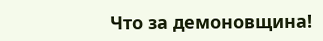Что за демоновщина!